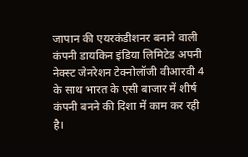जापान की एयरकंडीशनर बनाने वाली कंपनी डायकिन इंडिया लिमिटेड अपनी नेक्स्ट जेनरेशन टेक्नोलॉजी वीआरवी 4 के साथ भारत के एसी बाजार में शीर्ष कंपनी बनने की दिशा में काम कर रही है।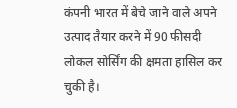कंपनी भारत में बेचे जाने वाले अपने उत्पाद तैयार करने में 90 फीसदी लोकल सोर्सिंग की क्षमता हासिल कर चुकी है।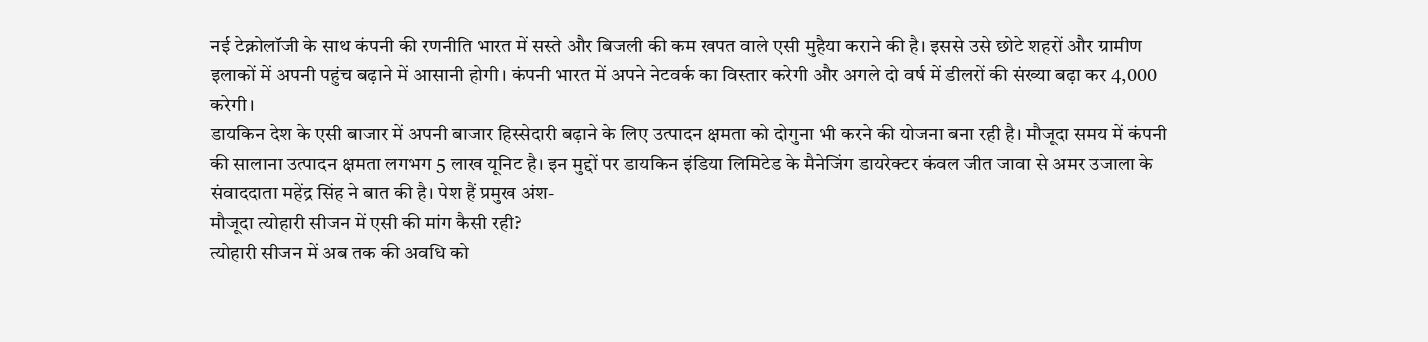नई टेक्नोलॉजी के साथ कंपनी की रणनीति भारत में सस्ते और बिजली की कम खपत वाले एसी मुहैया कराने की है। इससे उसे छोटे शहरों और ग्रामीण इलाकों में अपनी पहुंच बढ़ाने में आसानी होगी। कंपनी भारत में अपने नेटवर्क का विस्तार करेगी और अगले दो वर्ष में डीलरों की संख्या बढ़ा कर 4,000 करेगी।
डायकिन देश के एसी बाजार में अपनी बाजार हिस्सेदारी बढ़ाने के लिए उत्पादन क्षमता को दोगुना भी करने की योजना बना रही है। मौजूदा समय में कंपनी की सालाना उत्पादन क्षमता लगभग 5 लाख यूनिट है। इन मुद्दों पर डायकिन इंडिया लिमिटेड के मैनेजिंग डायरेक्टर कंवल जीत जावा से अमर उजाला के संवाददाता महेंद्र सिंह ने बात की है। पेश हैं प्रमुख अंश-
मौजूदा त्योहारी सीजन में एसी की मांग कैसी रही?
त्योहारी सीजन में अब तक की अवधि को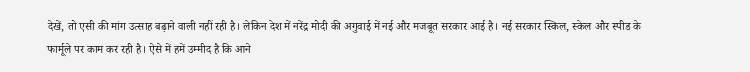देखें, तो एसी की मांग उत्साह बढ़ाने वाली नहीं रही है। लेकिन देश में नरेंद्र मोदी की अगुवाई में नई और मजबूत सरकार आई है। नई सरकार स्किल, स्केल और स्पीड के फार्मूले पर काम कर रही है। ऐसे में हमें उम्मीद है कि आने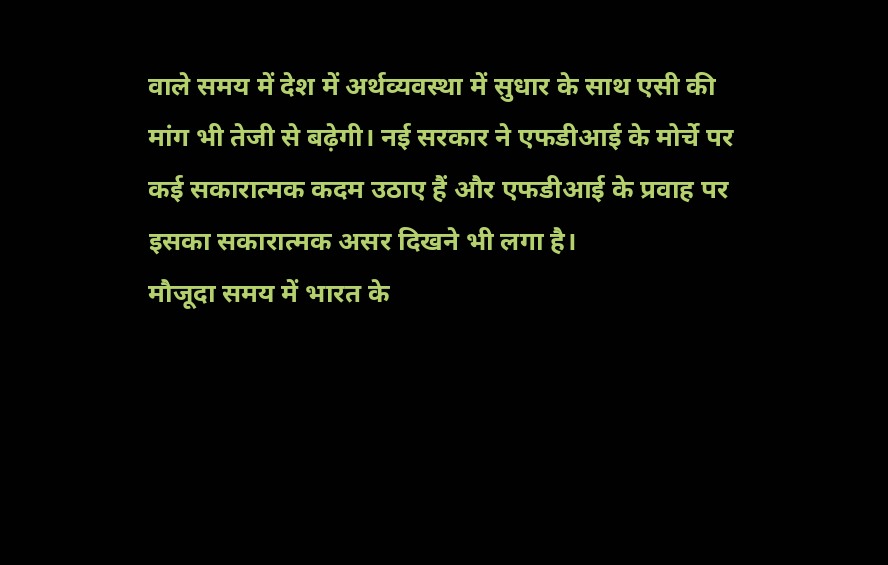वाले समय में देश में अर्थव्यवस्था में सुधार के साथ एसी की मांग भी तेजी से बढ़ेगी। नई सरकार ने एफडीआई के मोर्चे पर कई सकारात्मक कदम उठाए हैं और एफडीआई के प्रवाह पर इसका सकारात्मक असर दिखने भी लगा है।
मौजूदा समय में भारत के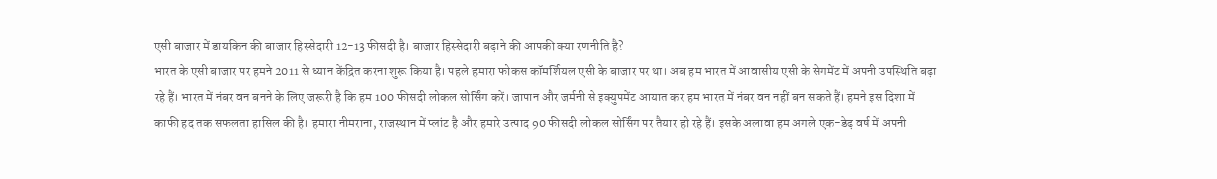एसी बाजार में डायकिन की बाजार हिस्सेदारी 12-13 फीसदी है। बाजार हिस्सेदारी बढ़ाने की आपकी क्या रणनीति है?
भारत के एसी बाजार पर हमने 2011 से ध्यान केंद्रित करना शुरू किया है। पहले हमारा फोकस कॉमर्शियल एसी के बाजार पर था। अब हम भारत में आवासीय एसी के सेगमेंट में अपनी उपस्थिति बढ़ा रहे हैं। भारत में नंबर वन बनने के लिए जरूरी है कि हम 100 फीसदी लोकल सोर्सिंग करें। जापान और जर्मनी से इक्युपमेंट आयात कर हम भारत में नंबर वन नहीं बन सकते हैं। हमने इस दिशा में काफी हद तक सफलता हासिल की है। हमारा नीमराना, राजस्थान में प्लांट है और हमारे उत्पाद 90 फीसदी लोकल सोर्सिंग पर तैयार हो रहे हैं। इसके अलावा हम अगले एक-डेढ़ वर्ष में अपनी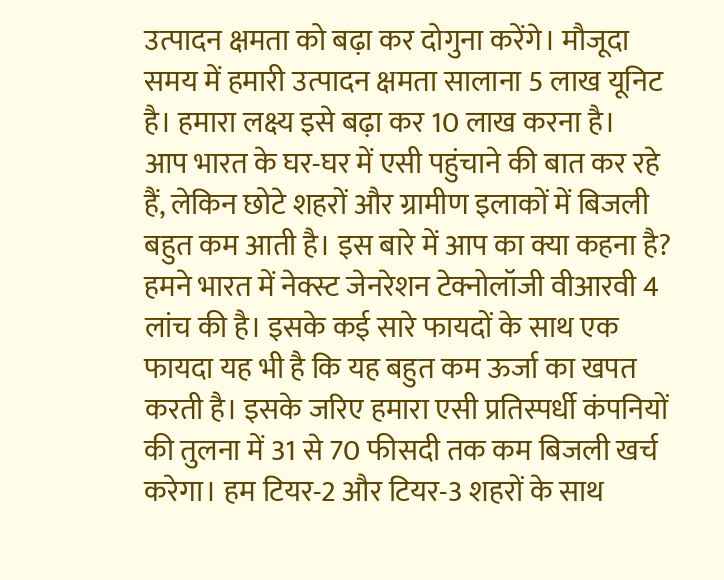उत्पादन क्षमता को बढ़ा कर दोगुना करेंगे। मौजूदा समय में हमारी उत्पादन क्षमता सालाना 5 लाख यूनिट है। हमारा लक्ष्य इसे बढ़ा कर 10 लाख करना है।
आप भारत के घर-घर में एसी पहुंचाने की बात कर रहे हैं, लेकिन छोटे शहरों और ग्रामीण इलाकों में बिजली बहुत कम आती है। इस बारे में आप का क्या कहना है?
हमने भारत में नेक्स्ट जेनरेशन टेक्नोलॉजी वीआरवी 4 लांच की है। इसके कई सारे फायदों के साथ एक फायदा यह भी है कि यह बहुत कम ऊर्जा का खपत करती है। इसके जरिए हमारा एसी प्रतिस्पर्धी कंपनियों की तुलना में 31 से 70 फीसदी तक कम बिजली खर्च करेगा। हम टियर-2 और टियर-3 शहरों के साथ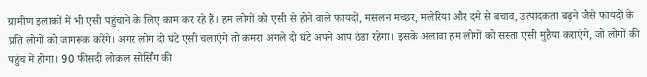ग्रामीण इलाकों में भी एसी पहुंचाने के लिए काम कर रहे हैं। हम लोगों को एसी से होने वाले फायदों, मसलन मच्छर, मलेरिया और दमे से बचाव, उत्पादकता बढ़ने जैसे फायदों के प्रति लोगों को जागरूक करेंगे। अगर लोग दो घंटे एसी चलाएंगे तो कमरा अगले दो घंटे अपने आप ठंडा रहेगा। इसके अलावा हम लोगों को सस्ता एसी मुहैया कराएंगे, जो लोगों की पहुंच में होगा। 90 फीसदी लोकल सोर्सिंग की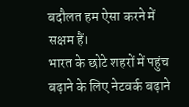बदौलत हम ऐसा करने में सक्षम हैं।
भारत के छोटे शहरों में पहुंच बढ़ाने के लिए नेटवर्क बढ़ाने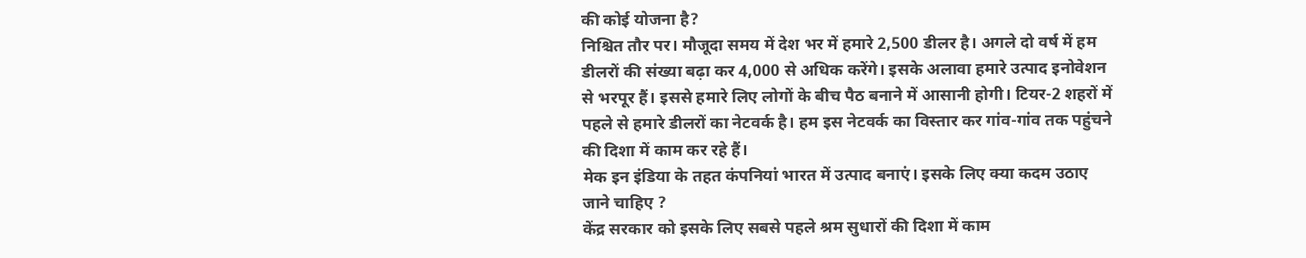की कोई योजना है?
निश्चित तौर पर। मौजूदा समय में देश भर में हमारे 2,500 डीलर है। अगले दो वर्ष में हम डीलरों की संख्या बढ़ा कर 4,000 से अधिक करेंगे। इसके अलावा हमारे उत्पाद इनोवेशन से भरपूर हैं। इससे हमारे लिए लोगों के बीच पैठ बनाने में आसानी होगी। टियर-2 शहरों में पहले से हमारे डीलरों का नेटवर्क है। हम इस नेटवर्क का विस्तार कर गांव-गांव तक पहुंचने की दिशा में काम कर रहे हैं।
मेक इन इंडिया के तहत कंपनियां भारत में उत्पाद बनाएं। इसके लिए क्या कदम उठाए जाने चाहिए ?
केंद्र सरकार को इसके लिए सबसे पहले श्रम सुधारों की दिशा में काम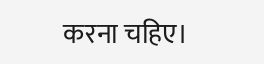करना चहिए।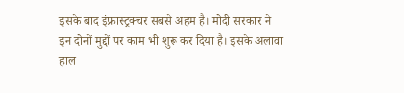इसके बाद इंफ्रास्ट्रक्चर सबसे अहम है। मोदी सरकार ने इन दोनों मुद्दों पर काम भी शुरू कर दिया है। इसके अलावा हाल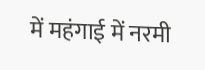में महंगाई में नरमी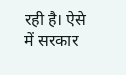रही है। ऐसे में सरकार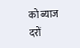को ब्याज दरों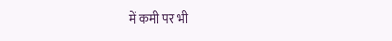में कमी पर भी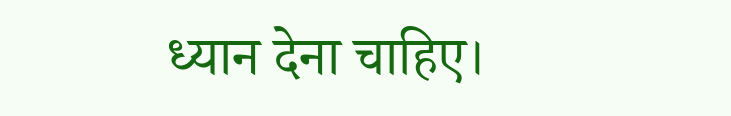ध्यान देना चाहिए।